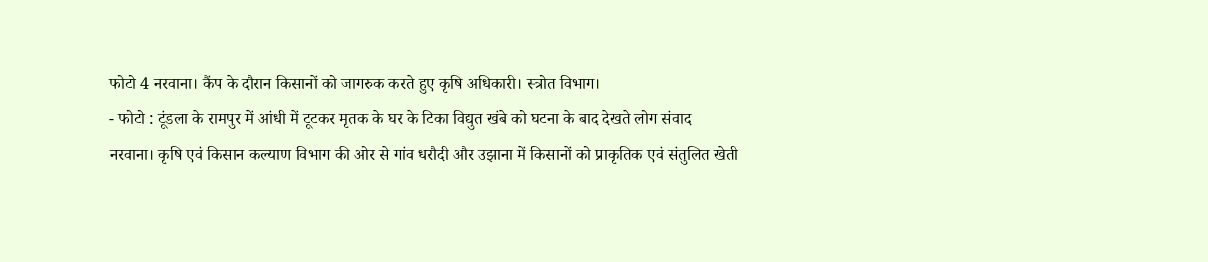फोटो 4 नरवाना। कैंप के दौरान किसानों को जागरुक करते हुए कृषि अधिकारी। स्त्रोत विभाग।
- फोटो : टूंडला के रामपुर में आंधी में टूटकर मृतक के घर के टिका विद्युत खंबे को घटना के बाद देखते लोग संवाद
नरवाना। कृषि एवं किसान कल्याण विभाग की ओर से गांव धरौदी और उझाना में किसानों को प्राकृतिक एवं संतुलित खेती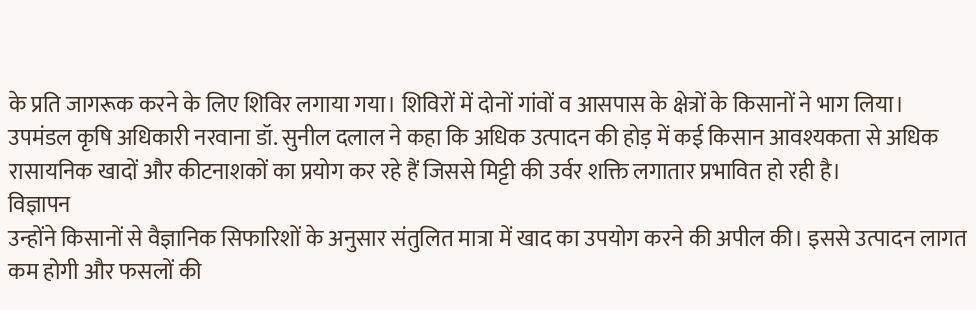के प्रति जागरूक करने के लिए शिविर लगाया गया। शिविरों में दोनों गांवों व आसपास के क्षेत्रों के किसानों ने भाग लिया।
उपमंडल कृषि अधिकारी नरवाना डॉ. सुनील दलाल ने कहा कि अधिक उत्पादन की होड़ में कई किसान आवश्यकता से अधिक रासायनिक खादों और कीटनाशकों का प्रयोग कर रहे हैं जिससे मिट्टी की उर्वर शक्ति लगातार प्रभावित हो रही है।
विज्ञापन
उन्होंने किसानों से वैज्ञानिक सिफारिशों के अनुसार संतुलित मात्रा में खाद का उपयोग करने की अपील की। इससे उत्पादन लागत कम होगी और फसलों की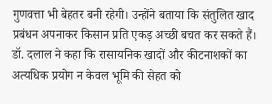गुणवत्ता भी बेहतर बनी रहेगी। उन्होंने बताया कि संतुलित खाद प्रबंधन अपनाकर किसान प्रति एकड़ अच्छी बचत कर सकते हैं।
डॉ. दलाल ने कहा कि रासायनिक खादों और कीटनाशकों का अत्यधिक प्रयोग न केवल भूमि की सेहत को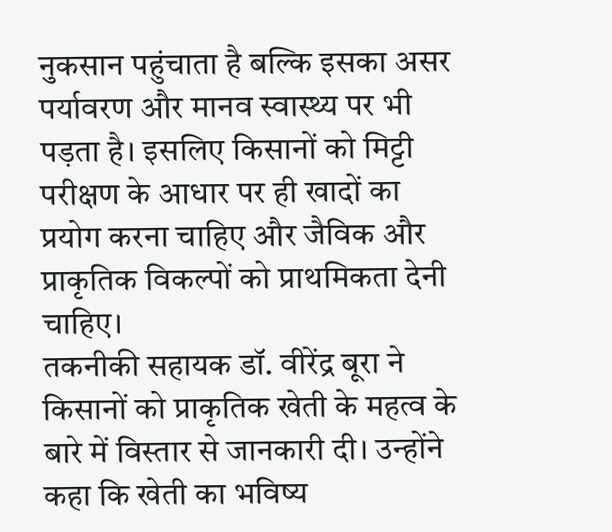नुकसान पहुंचाता है बल्कि इसका असर पर्यावरण और मानव स्वास्थ्य पर भी पड़ता है। इसलिए किसानों को मिट्टी परीक्षण के आधार पर ही खादों का प्रयोग करना चाहिए और जैविक और प्राकृतिक विकल्पों को प्राथमिकता देनी चाहिए।
तकनीकी सहायक डॉ. वीरेंद्र बूरा ने किसानों को प्राकृतिक खेती के महत्व के बारे में विस्तार से जानकारी दी। उन्होंने कहा कि खेती का भविष्य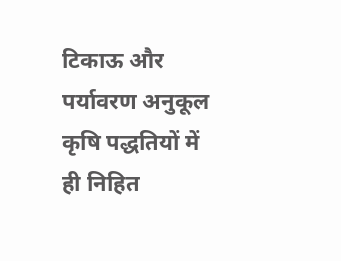टिकाऊ और पर्यावरण अनुकूल कृषि पद्धतियों में ही निहित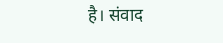है। संवाद